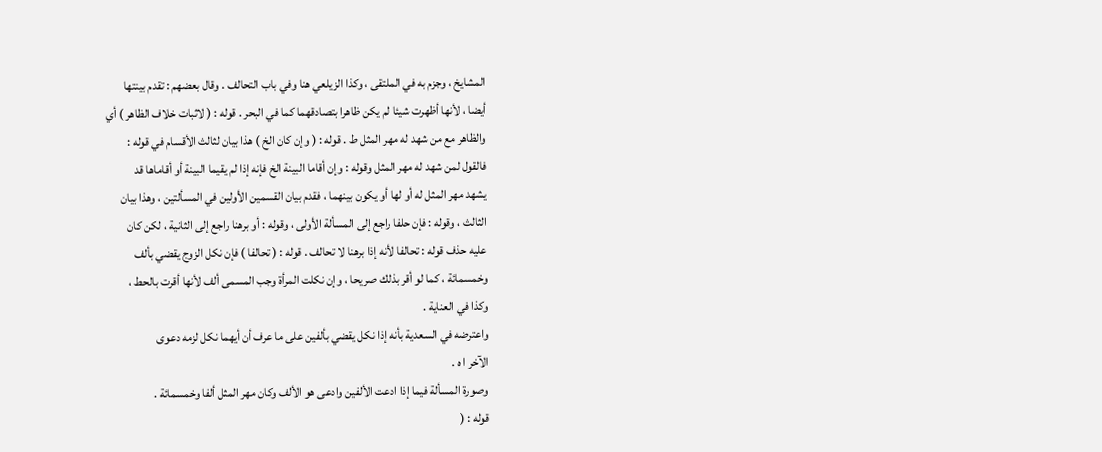المشايخ ، وجزم به في الملتقى ، وكذا الزيلعي هنا وفي باب التحالف . وقال بعضهم : تقدم بينتها
أيضا ، لأنها أظهرت شيئا لم يكن ظاهرا بتصادقهما كما في البحر . قوله : ( لاثبات خلاف الظاهر ) أي
والظاهر مع من شهد له مهر المثل ط . قوله : ( وإن كان الخ ) هذا بيان لثالث الأقسام في قوله :
فالقول لمن شهد له مهر المثل وقوله : وإن أقاما البينة الخ فإنه إذا لم يقيما البينة أو أقاماها قد
يشهد مهر المثل له أو لها أو يكون بينهما ، فقدم بيان القسمين الأولين في المسألتين ، وهذا بيان
الثالث ، وقوله : فإن حلفا راجع إلى المسألة الأولى ، وقوله : أو برهنا راجع إلى الثانية ، لكن كان
عليه حذف قوله : تحالفا لأنه إذا برهنا لا تحالف . قوله : ( تحالفا ) فإن نكل الزوج يقضي بألف
وخمسمائة ، كما لو أقر بذلك صريحا ، وإن نكلت المرأة وجب المسمى ألف لأنها أقرت بالحط ،
وكذا في العناية .
واعترضه في السعدية بأنه إذا نكل يقضي بألفين على ما عرف أن أيهما نكل لزمه دعوى
الآخر ا ه .
وصورة المسألة فيما إذا ادعت الألفين وادعى هو الألف وكان مهر المثل ألفا وخمسمائة .
قوله : (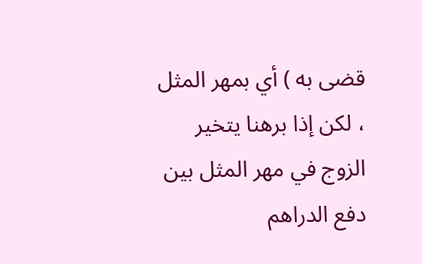قضى به ) أي بمهر المثل ، لكن إذا برهنا يتخير الزوج في مهر المثل بين دفع الدراهم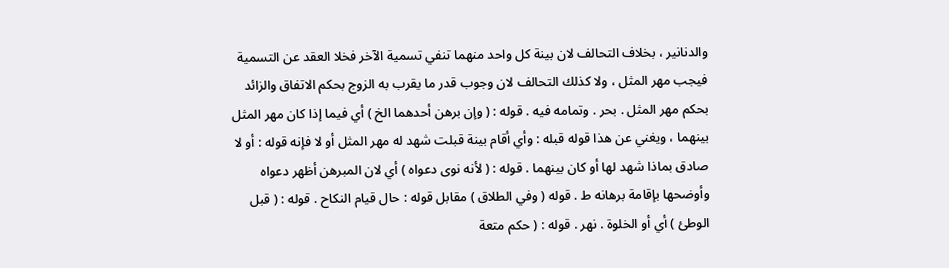والدنانير ، بخلاف التحالف لان بينة كل واحد منهما تنفي تسمية الآخر فخلا العقد عن التسمية
فيجب مهر المثل ، ولا كذلك التحالف لان وجوب قدر ما يقرب به الزوج بحكم الاتفاق والزائد
بحكم مهر المثل . بحر . وتمامه فيه . قوله : ( وإن برهن أحدهما الخ ) أي فيما إذا كان مهر المثل
بينهما ، ويغني عن هذا قوله قبله : وأي أقام بينة قبلت شهد له مهر المثل أو لا فإنه قوله : أو لا
صادق بماذا شهد لها أو كان بينهما . قوله : ( لأنه نوى دعواه ) أي لان المبرهن أظهر دعواه
وأوضحها بإقامة برهانه ط . قوله ( وفي الطلاق ) مقابل قوله : حال قيام النكاح . قوله : ( قبل
الوطئ ) أي أو الخلوة . نهر . قوله : ( حكم متعة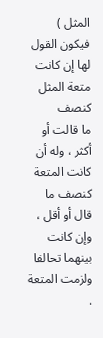المثل ) فيكون القول لها إن كانت متعة المثل كنصف
ما قالت أو أكثر ، وله أن كانت المتعة كنصف ما قال أو أقل ، وإن كانت بينهما تحالفا ولزمت المتعة .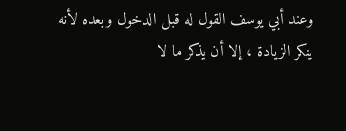وعند أبي يوسف القول له قبل الدخول وبعده لأنه ينكر الزيادة ، إلا أن يذكر ما لا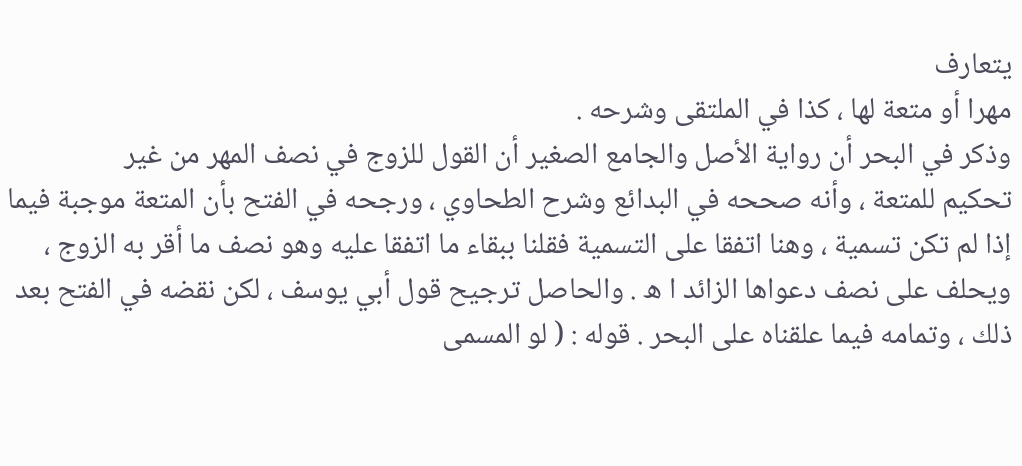يتعارف
مهرا أو متعة لها ، كذا في الملتقى وشرحه .
وذكر في البحر أن رواية الأصل والجامع الصغير أن القول للزوج في نصف المهر من غير
تحكيم للمتعة ، وأنه صححه في البدائع وشرح الطحاوي ، ورجحه في الفتح بأن المتعة موجبة فيما
إذا لم تكن تسمية ، وهنا اتفقا على التسمية فقلنا ببقاء ما اتفقا عليه وهو نصف ما أقر به الزوج ،
ويحلف على نصف دعواها الزائد ا ه . والحاصل ترجيح قول أبي يوسف ، لكن نقضه في الفتح بعد
ذلك ، وتمامه فيما علقناه على البحر . قوله : ( لو المسمى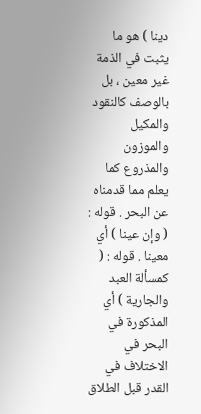دينا ) هو ما يثبت في الذمة غير معين ، بل
بالوصف كالنقود والمكيل والموزون والمذروع كما يعلم مما قدمناه عن البحر . قوله : ( وإن عينا ) أي
معينا . قوله : ( كمسألة العبد والجارية ) أي المذكورة في البحر في الاختلاف في القدر قبل الطلاق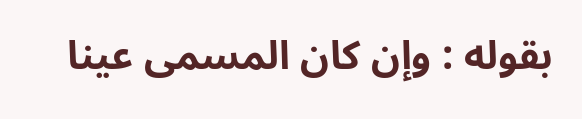بقوله : وإن كان المسمى عينا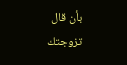بأن قال تزوجتك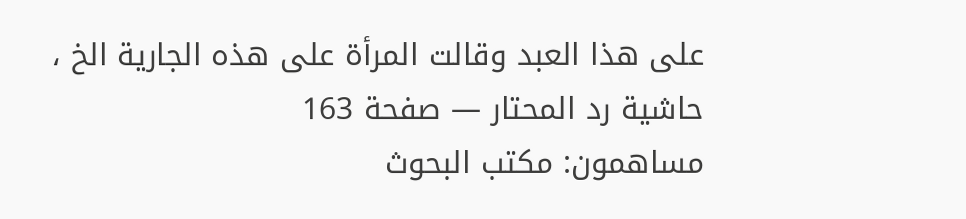على هذا العبد وقالت المرأة على هذه الجارية الخ ،
حاشية رد المحتار — صفحة 163
مساهمون: مكتب البحوث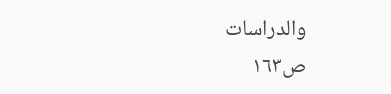والدراسات
ص١٦٣